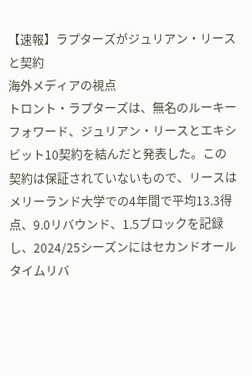【速報】ラプターズがジュリアン・リースと契約
海外メディアの視点
トロント・ラプターズは、無名のルーキーフォワード、ジュリアン・リースとエキシビット10契約を結んだと発表した。この契約は保証されていないもので、リースはメリーランド大学での4年間で平均13.3得点、9.0リバウンド、1.5ブロックを記録し、2024/25シーズンにはセカンドオールタイムリバ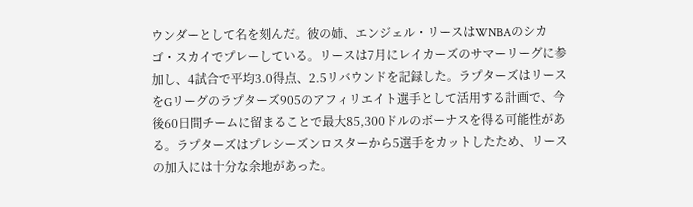ウンダーとして名を刻んだ。彼の姉、エンジェル・リースはWNBAのシカゴ・スカイでプレーしている。リースは7月にレイカーズのサマーリーグに参加し、4試合で平均3.0得点、2.5リバウンドを記録した。ラプターズはリースをGリーグのラプターズ905のアフィリエイト選手として活用する計画で、今後60日間チームに留まることで最大85,300ドルのボーナスを得る可能性がある。ラプターズはプレシーズンロスターから5選手をカットしたため、リースの加入には十分な余地があった。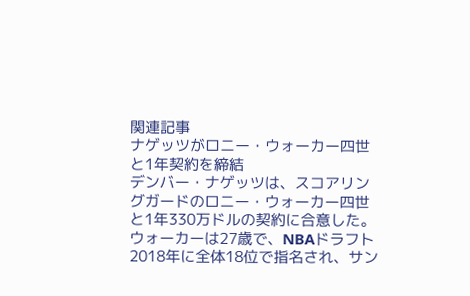関連記事
ナゲッツがロニー・ウォーカー四世と1年契約を締結
デンバー・ナゲッツは、スコアリングガードのロニー・ウォーカー四世と1年330万ドルの契約に合意した。ウォーカーは27歳で、NBAドラフト2018年に全体18位で指名され、サン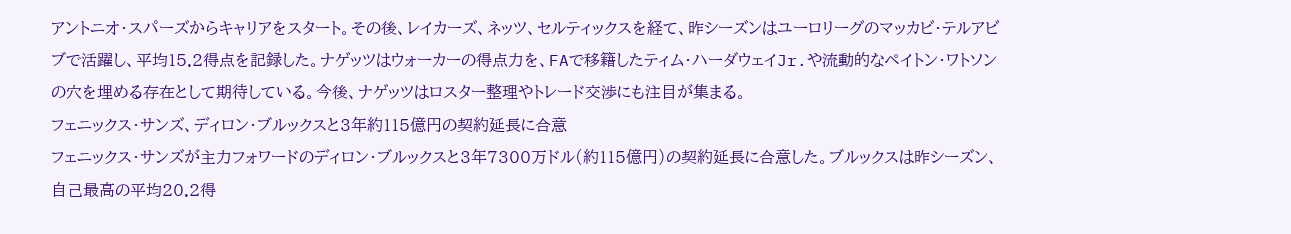アントニオ・スパーズからキャリアをスタート。その後、レイカーズ、ネッツ、セルティックスを経て、昨シーズンはユーロリーグのマッカビ・テルアビブで活躍し、平均15.2得点を記録した。ナゲッツはウォーカーの得点力を、FAで移籍したティム・ハーダウェイJr.や流動的なペイトン・ワトソンの穴を埋める存在として期待している。今後、ナゲッツはロスター整理やトレード交渉にも注目が集まる。
フェニックス・サンズ、ディロン・ブルックスと3年約115億円の契約延長に合意
フェニックス・サンズが主力フォワードのディロン・ブルックスと3年7300万ドル(約115億円)の契約延長に合意した。ブルックスは昨シーズン、自己最高の平均20.2得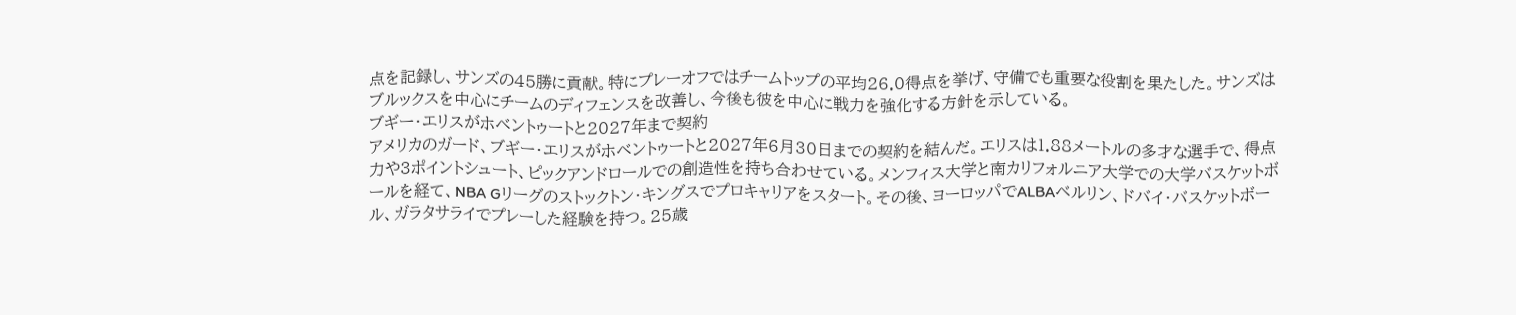点を記録し、サンズの45勝に貢献。特にプレーオフではチームトップの平均26.0得点を挙げ、守備でも重要な役割を果たした。サンズはブルックスを中心にチームのディフェンスを改善し、今後も彼を中心に戦力を強化する方針を示している。
ブギー・エリスがホベントゥートと2027年まで契約
アメリカのガード、ブギー・エリスがホベントゥートと2027年6月30日までの契約を結んだ。エリスは1.88メートルの多才な選手で、得点力や3ポイントシュート、ピックアンドロールでの創造性を持ち合わせている。メンフィス大学と南カリフォルニア大学での大学バスケットボールを経て、NBA Gリーグのストックトン・キングスでプロキャリアをスタート。その後、ヨーロッパでALBAベルリン、ドバイ・バスケットボール、ガラタサライでプレーした経験を持つ。25歳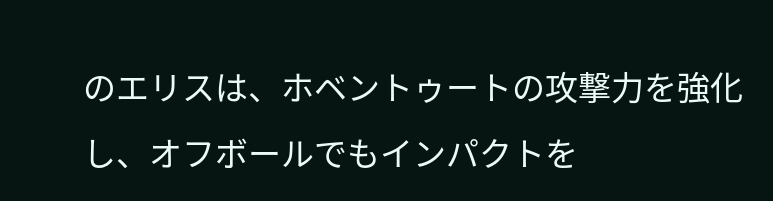のエリスは、ホベントゥートの攻撃力を強化し、オフボールでもインパクトを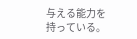与える能力を持っている。